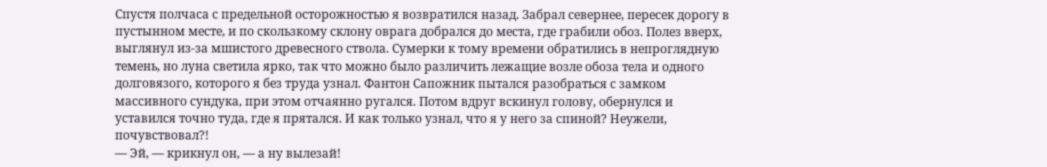Спустя полчаса с предельной осторожностью я возвратился назад. Забрал севернее, пересек дорогу в пустынном месте, и по скользкому склону оврага добрался до места, где грабили обоз. Полез вверх, выглянул из-за мшистого древесного ствола. Сумерки к тому времени обратились в непроглядную темень, но луна светила ярко, так что можно было различить лежащие возле обоза тела и одного долговязого, которого я без труда узнал. Фантон Сапожник пытался разобраться с замком массивного сундука, при этом отчаянно ругался. Потом вдруг вскинул голову, обернулся и уставился точно туда, где я прятался. И как только узнал, что я у него за спиной? Неужели, почувствовал?!
— Эй, — крикнул он, — а ну вылезай!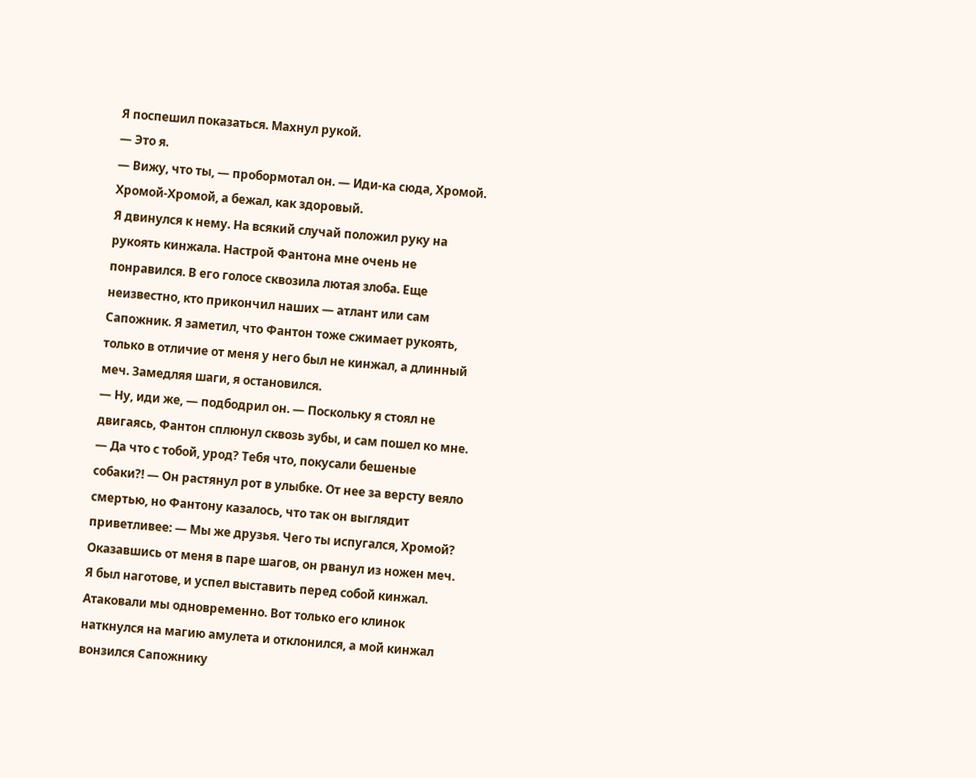Я поспешил показаться. Махнул рукой.
— Это я.
— Вижу, что ты, — пробормотал он. — Иди-ка сюда, Хромой. Хромой-Хромой, а бежал, как здоровый.
Я двинулся к нему. На всякий случай положил руку на рукоять кинжала. Настрой Фантона мне очень не понравился. В его голосе сквозила лютая злоба. Еще неизвестно, кто прикончил наших — атлант или сам Сапожник. Я заметил, что Фантон тоже сжимает рукоять, только в отличие от меня у него был не кинжал, а длинный меч. Замедляя шаги, я остановился.
— Ну, иди же, — подбодрил он. — Поскольку я стоял не двигаясь, Фантон сплюнул сквозь зубы, и сам пошел ко мне. — Да что с тобой, урод? Тебя что, покусали бешеные собаки?! — Он растянул рот в улыбке. От нее за версту веяло смертью, но Фантону казалось, что так он выглядит приветливее: — Мы же друзья. Чего ты испугался, Хромой?
Оказавшись от меня в паре шагов, он рванул из ножен меч. Я был наготове, и успел выставить перед собой кинжал. Атаковали мы одновременно. Вот только его клинок наткнулся на магию амулета и отклонился, а мой кинжал вонзился Сапожнику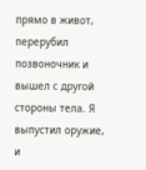прямо в живот, перерубил позвоночник и вышел с другой стороны тела. Я выпустил оружие, и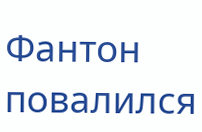Фантон повалился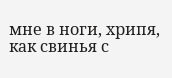мне в ноги, хрипя, как свинья с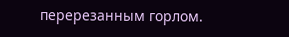перерезанным горлом.